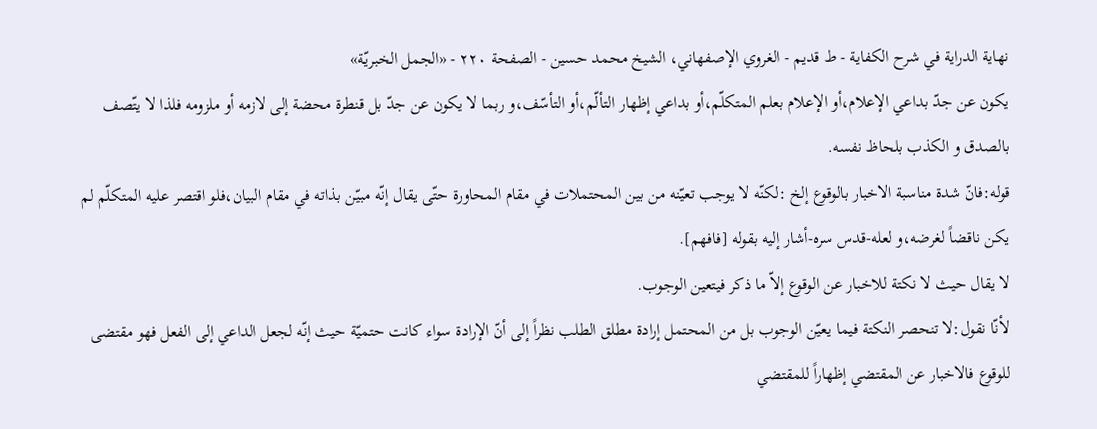نهاية الدراية في شرح الکفاية - ط قديم - الغروي الإصفهاني، الشيخ محمد حسين - الصفحة ٢٢٠ - «الجمل الخبريّة»
يكون عن جدّ بداعي الإعلام،أو الإعلام بعلم المتكلّم،أو بداعي إظهار التألّم،أو التأسّف،و ربما لا يكون عن جدّ بل قنطرة محضة إلى لازمه أو ملزومه فلذا لا يتّصف بالصدق و الكذب بلحاظ نفسه.
قوله:فانّ شدة مناسبة الاخبار بالوقوع إلخ :لكنّه لا يوجب تعيّنه من بين المحتملات في مقام المحاورة حتّى يقال إنّه مبيّن بذاته في مقام البيان،فلو اقتصر عليه المتكلّم لم يكن ناقضاً لغرضه،و لعله-قدس سره-أشار إليه بقوله [فافهم].
لا يقال حيث لا نكتة للاخبار عن الوقوع إلاّ ما ذكر فيتعين الوجوب.
لأنّا نقول:لا تنحصر النكتة فيما يعيّن الوجوب بل من المحتمل إرادة مطلق الطلب نظراً إلى أنّ الإرادة سواء كانت حتميّة حيث إنّه لجعل الداعي إلى الفعل فهو مقتضى للوقوع فالاخبار عن المقتضي إظهاراً للمقتضي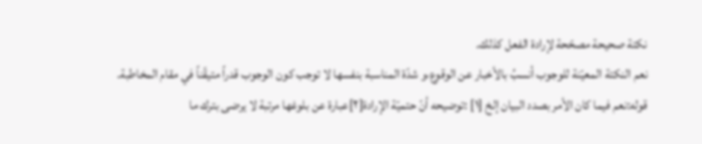نكتة صحيحة مصحّحة لإرادة الفعل كذلك.
نعم النكتة المعيّنة للوجوب أنسبُ بالأخبار عن الوقوع،و شدّة المناسبة بنفسها لا توجب كون الوجوب قدراً متيقّناً في مقام المخاطبة.
قوله:نعم فيما كان الأمر بصدد البيان إلخ [١] :توضيحه أنّ حتميّة الإرادة[٢]عبارة عن بلوغها مرتبة لا يرضى بترك ما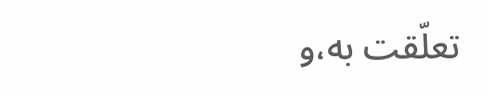تعلّقت به،و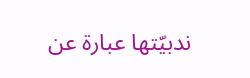ندبيّتها عبارة عن